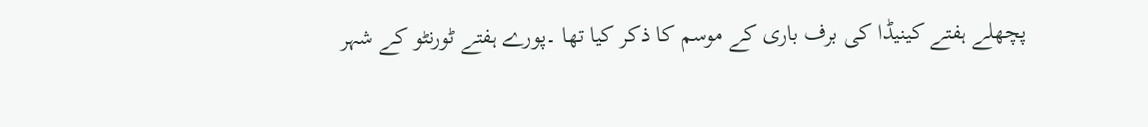پچھلے ہفتے کینیڈا کی برف باری کے موسم کا ذکر کیا تھا ۔پورے ہفتے ٹورنٹو کے شہر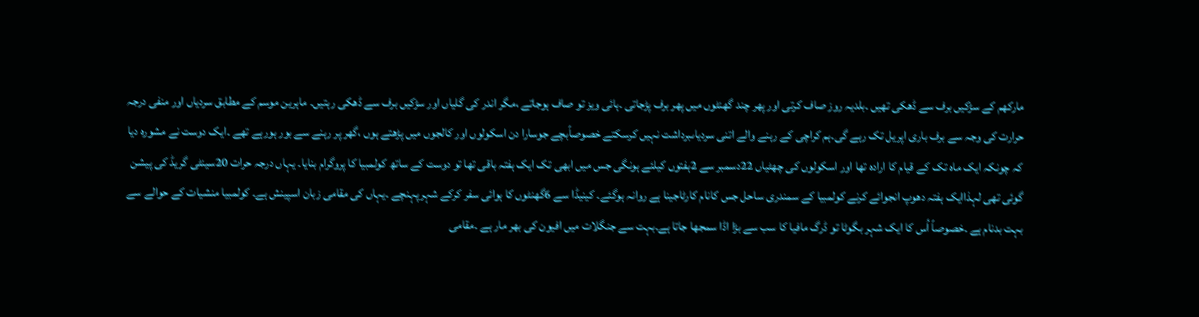مارکھم کے سڑکیں برف سے ڈھکی تھیں ۔بلدیہ روز صاف کرتی اور پھر چند گھنٹوں میں پھر برف پڑجاتی ۔ہائی ویز تو صاف ہوجاتے ،مگر اندر کی گلیاں اور سڑکیں برف سے ڈھکی رہتیں۔ ماہرین موسم کے مطابق سردیاں اور منفی درجہ حرارت کی وجہ سے برف باری اپریل تک رہے گی۔ہم کراچی کے رہنے والے اتنی سردیاںبرداشت نہیں کرسکتے خصوصاًبچے جوسارا دن اسکولوں اور کالجوں میں پڑھتے ہوں ،گھر پر رہنے سے بور ہورہے تھے ۔ایک دوست نے مشورہ دیا کہ چونکہ ایک ماہ تک کے قیام کا ارادہ تھا اور اسکولوں کی چھٹیاں 22دسمبر سے 2ہفتوں کیلئے ہونگی جس میں ابھی تک ایک ہفتہ باقی تھا تو دوست کے ساتھ کولمبیا کا پروگرام بنایا۔ یہاں درجہ حرات 20سینٹی گریڈ کی پیشن گوئی تھی لہذاایک ہفتہ دھوپ انجوائے کرنے کولمبیا کے سمندری ساحل جس کانام کارٹاجینا ہے روانہ ہوگئے۔ کینیڈا سے 6گھنٹوں کا ہوائی سفر کرکے شہرپہنچے ۔یہاں کی مقامی زبان اسپینش ہے۔ کولمبیا منشیات کے حوالے سے بہت بدنام ہے ۔خصوصاً اُس کا ایک شہر بگوٹا تو ڈرگ مافیا کا سب سے بڑا اڈا سمجھا جاتا ہے۔بہت سے جنگلات میں افیون کی بھر مار ہے ۔مقامی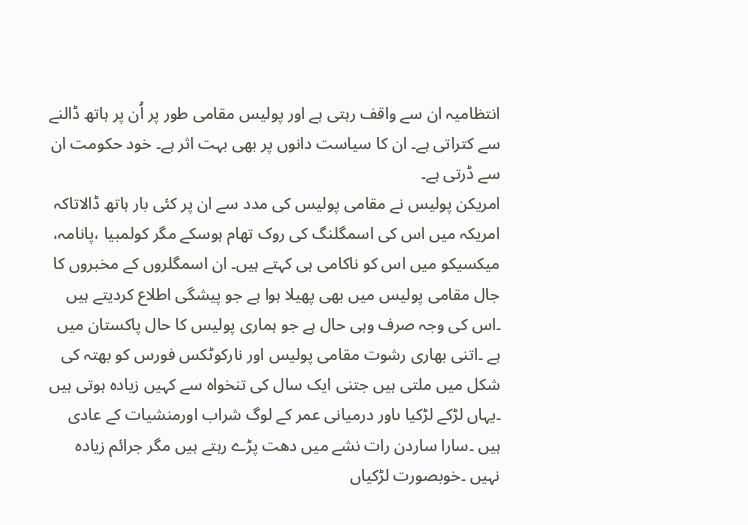انتظامیہ ان سے واقف رہتی ہے اور پولیس مقامی طور پر اُن پر ہاتھ ڈالنے سے کتراتی ہے۔ ان کا سیاست دانوں پر بھی بہت اثر ہے۔ خود حکومت ان سے ڈرتی ہے۔
امریکن پولیس نے مقامی پولیس کی مدد سے ان پر کئی بار ہاتھ ڈالاتاکہ امریکہ میں اس کی اسمگلنگ کی روک تھام ہوسکے مگر کولمبیا ،پانامہ، میکسیکو میں اس کو ناکامی ہی کہتے ہیں۔ ان اسمگلروں کے مخبروں کا جال مقامی پولیس میں بھی پھیلا ہوا ہے جو پیشگی اطلاع کردیتے ہیں ۔اس کی وجہ صرف وہی حال ہے جو ہماری پولیس کا حال پاکستان میں ہے ۔اتنی بھاری رشوت مقامی پولیس اور نارکوٹکس فورس کو بھتہ کی شکل میں ملتی ہیں جتنی ایک سال کی تنخواہ سے کہیں زیادہ ہوتی ہیں ۔یہاں لڑکے لڑکیا ںاور درمیانی عمر کے لوگ شراب اورمنشیات کے عادی ہیں ۔سارا ساردن رات نشے میں دھت پڑے رہتے ہیں مگر جرائم زیادہ نہیں ۔خوبصورت لڑکیاں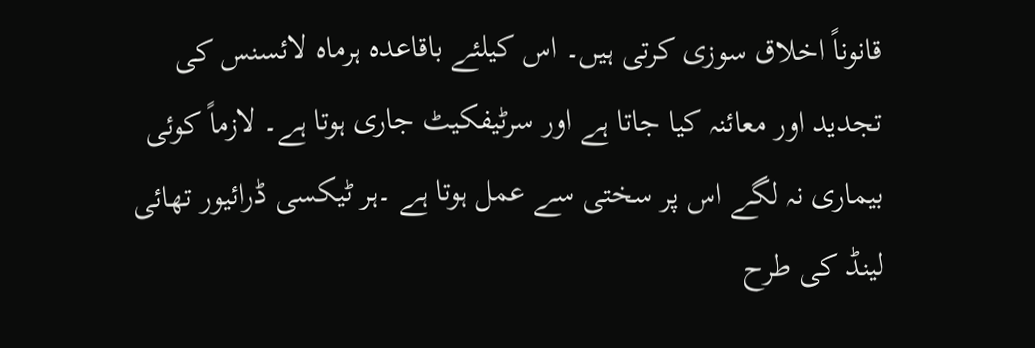قانوناً اخلاق سوزی کرتی ہیں۔ اس کیلئے باقاعدہ ہرماہ لائسنس کی تجدید اور معائنہ کیا جاتا ہے اور سرٹیفکیٹ جاری ہوتا ہے۔ لازماً کوئی بیماری نہ لگے اس پر سختی سے عمل ہوتا ہے ۔ہر ٹیکسی ڈرائیور تھائی لینڈ کی طرح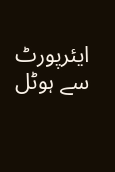ایئرپورٹ سے ہوٹل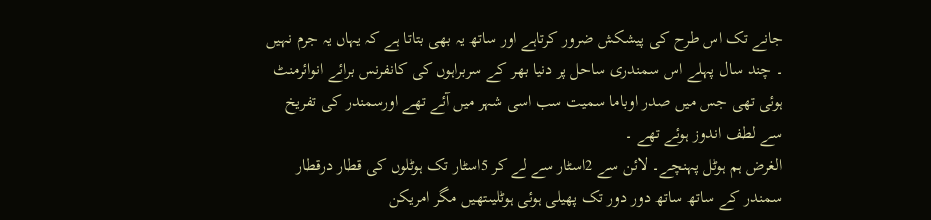جانے تک اس طرح کی پیشکش ضرور کرتاہے اور ساتھ یہ بھی بتاتا ہے کہ یہاں یہ جرم نہیں ۔ چند سال پہلے اس سمندری ساحل پر دنیا بھر کے سربراہوں کی کانفرنس برائے انوائرمنٹ ہوئی تھی جس میں صدر اوباما سمیت سب اسی شہر میں آئے تھے اورسمندر کی تفریخ سے لطف اندوز ہوئے تھے ۔
الغرض ہم ہوٹل پہنچے۔ لائن سے 2اسٹار سے لے کر 5اسٹار تک ہوٹلوں کی قطار درقطار سمندر کے ساتھ ساتھ دور دور تک پھیلی ہوئی ہوٹلیںتھیں مگر امریکن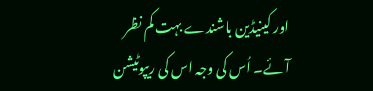اور کینیڈین باشندے بہت کم نظر آئے۔ اُس کی وجہ اس کی ریپوٹیشن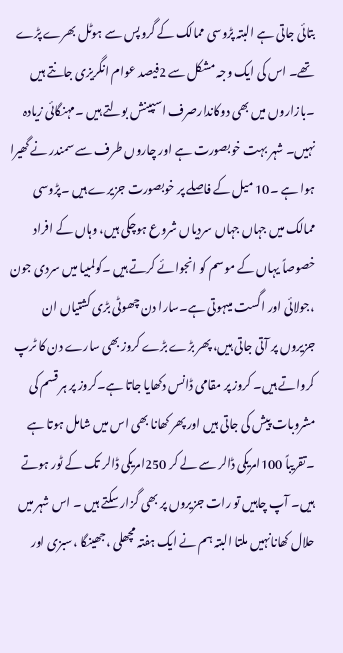بتائی جاتی ہے البتہ پڑوسی ممالک کے گروپس سے ہوٹل بھرے پڑے تھے۔ اس کی ایک وجہ مشکل سے 2فیصد عوام انگریزی جانتے ہیں ۔بازاروں میں بھی دوکاندارصرف اسپینش بولتے ہیں ۔مہنگائی زیادہ نہیں۔ شہر بہت خوبصورت ہے اور چاروں طرف سے سمندر نے گھیرا ہوا ہے ۔10 میل کے فاصلے پر خوبصورت جزیرے ہیں ۔پڑوسی ممالک میں جہاں جہاں سردیاں شروع ہوچکی ہیں، وہاں کے افراد خصوصاً یہاں کے موسم کو انجوائے کرتے ہیں ۔کولمبیا میں سردی جون ،جولائی اور اگست میںہوتی ہے۔سارا دن چھوٹی بڑی کشتیاں ان جزیروں پر آتی جاتی ہیں، پھر بڑے بڑے کروز بھی سارے دن کا ٹرپ کرواتے ہیں۔ کروز پر مقامی ڈانس دکھایا جاتا ہے۔کروز پر ہر قسم کی مشروبات پیش کی جاتی ہیں اور پھر کھانا بھی اس میں شامل ہوتا ہے ۔تقریباً 100امریکی ڈالر سے لے کر 250امریکی ڈالر تک کے ٹور ہوتے ہیں۔ آپ چاہیں تو رات جزیروں پر بھی گزار سکتے ہیں ۔ اس شہر میں حلال کھانانہیں ملتا البتہ ہم نے ایک ہفتہ مچھلی ،جھینگا ،سبزی اور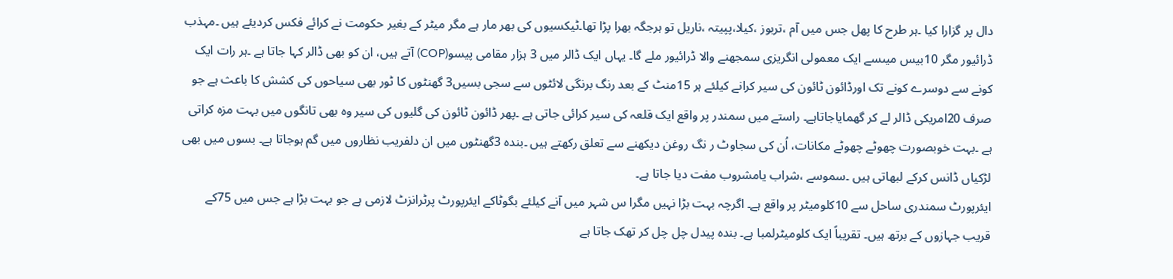دال پر گزارا کیا ۔ہر طرح کا پھل جس میں آم ،تربوز ،کیلا،پپیتہ ،ناریل تو ہرجگہ بھرا پڑا تھا۔ٹیکسیوں کی بھر مار ہے مگر میٹر کے بغیر حکومت نے کرائے فکس کردیئے ہیں ۔مہذب ڈرائیور مگر 10بیس میںسے ایک معمولی انگریزی سمجھنے والا ڈرائیور ملے گا۔ یہاں ایک ڈالر میں 3 ہزار مقامی پیسو(COP) آتے ہیں، ان کو بھی ڈالر کہا جاتا ہے ۔ہر رات ایک کونے سے دوسرے کونے تک اورڈائون ٹائون کی سیر کرانے کیلئے ہر 15منٹ کے بعد رنگ برنگی لائٹوں سے سجی بسیں3 گھنٹوں کا ٹور بھی سیاحوں کی کشش کا باعث ہے جو صرف 20امریکی ڈالر لے کر گھمایاجاتاہے۔ راستے میں سمندر پر واقع ایک قلعہ کی سیر کرائی جاتی ہے ۔پھر ڈائون ٹائون کی گلیوں کی سیر وہ بھی تانگوں میں بہت مزہ کراتی ہے ۔بہت خوبصورت چھوٹے چھوٹے مکانات، اُن کی سجاوٹ ر نگ روغن دیکھنے سے تعلق رکھتے ہیں ۔بندہ 3گھنٹوں میں ان دلفریب نظاروں میں گم ہوجاتا ہے۔ بسوں میں بھی لڑکیاں ڈانس کرکے لبھاتی ہیں ۔سموسے ،شراب یامشروب مفت دیا جاتا ہے۔
ایئرپورٹ سمندری ساحل سے 10کلومیٹر پر واقع ہے۔ اگرچہ بہت بڑا نہیں مگرا س شہر میں آنے کیلئے بگوٹاکے ایئرپورٹ پرٹرانزٹ لازمی ہے جو بہت بڑا ہے جس میں 75کے قریب جہازوں کے برتھ ہیں۔ تقریباً ایک کلومیٹرلمبا ہے۔ بندہ پیدل چل چل کر تھک جاتا ہے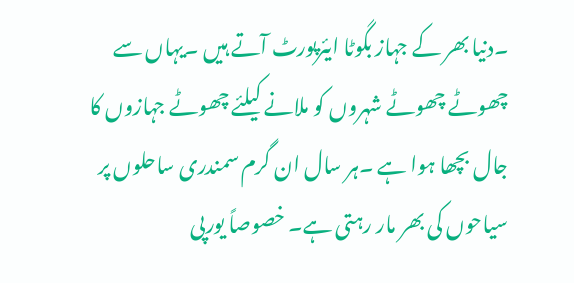۔دنیا بھر کے جہاز بگوٹا ایئرپورٹ آتے ہیں ۔یہاں سے چھوٹے چھوٹے شہروں کو ملانے کیلئے چھوٹے جہازوں کا جال بچھا ہوا ہے ۔ہر سال ان گرم سمندری ساحلوں پر سیاحوں کی بھر مار رہتی ہے۔ خصوصاً یورپی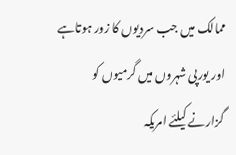ممالک میں جب سردیوں کا زور ہوتاہے اور یورپی شہروں میں گرمیوں کو گزارنے کیلئے امریکہ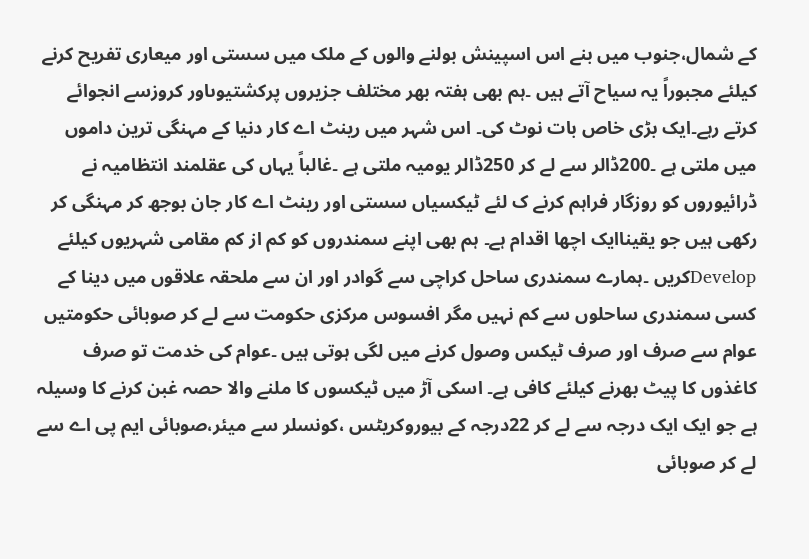کے شمال،جنوب میں بنے اس اسپینش بولنے والوں کے ملک میں سستی اور میعاری تفریح کرنے کیلئے مجبوراً یہ سیاح آتے ہیں ۔ہم بھی ہفتہ بھر مختلف جزیروں پرکشتیوںاور کروزسے انجوائے کرتے رہے۔ایک بڑی خاص بات نوٹ کی۔ اس شہر میں رینٹ اے کار دنیا کے مہنگی ترین داموں میں ملتی ہے ۔200ڈالر سے لے کر 250ڈالر یومیہ ملتی ہے ۔غالباً یہاں کی عقلمند انتظامیہ نے ڈرائیوروں کو روزگار فراہم کرنے ک لئے ٹیکسیاں سستی اور رینٹ اے کار جان بوجھ کر مہنگی کر رکھی ہیں جو یقیناایک اچھا اقدام ہے۔ ہم بھی اپنے سمندروں کو کم از کم مقامی شہریوں کیلئے Developکریں ۔ہمارے سمندری ساحل کراچی سے گوادر اور ان سے ملحقہ علاقوں میں دینا کے کسی سمندری ساحلوں سے کم نہیں مگر افسوس مرکزی حکومت سے لے کر صوبائی حکومتیں عوام سے صرف اور صرف ٹیکس وصول کرنے میں لگی ہوتی ہیں ۔عوام کی خدمت تو صرف کاغذوں کا پیٹ بھرنے کیلئے کافی ہے۔ اسکی آڑ میں ٹیکسوں کا ملنے والا حصہ غبن کرنے کا وسیلہ ہے جو ایک ایک درجہ سے لے کر 22درجہ کے بیوروکریٹس ،کونسلر سے میئر،صوبائی ایم پی اے سے لے کر صوبائی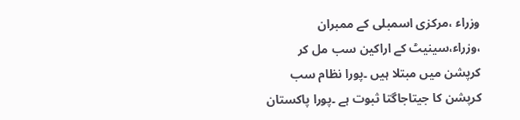وزراء ،مرکزی اسمبلی کے ممبران ،وزراء،سینیٹ کے اراکین سب مل کر کرپشن میں مبتلا ہیں ۔پورا نظام سب کرپشن کا جیتاجاگتا ثبوت ہے ۔پورا پاکستان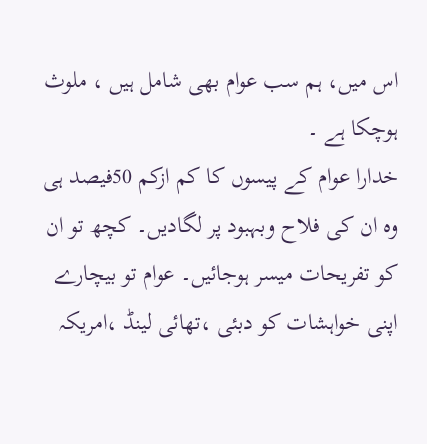اس میں، ہم سب عوام بھی شامل ہیں ، ملوث ہوچکا ہے ۔
خدارا عوام کے پیسوں کا کم ازکم 50فیصد ہی وہ ان کی فلاح وبہبود پر لگادیں۔ کچھ تو ان کو تفریحات میسر ہوجائیں۔ عوام تو بیچارے اپنی خواہشات کو دبئی ،تھائی لینڈ ،امریکہ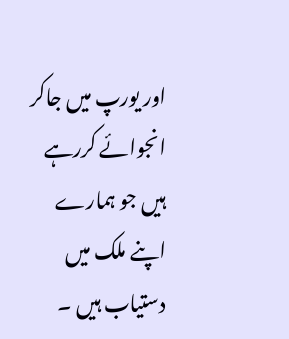اور یورپ میں جاکر انجوائے کررہے ہیں جو ہمارے اپنے ملک میں دستیاب ہیں ۔